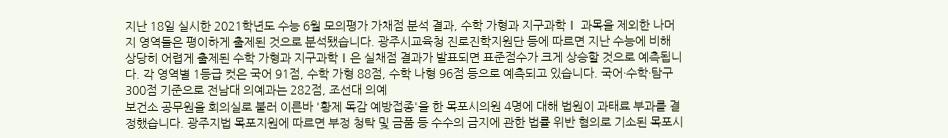지난 18일 실시한 2021학년도 수능 6월 모의평가 가채점 분석 결과, 수학 가형과 지구과학Ⅰ 과목을 제외한 나머지 영역들은 평이하게 출제된 것으로 분석됐습니다. 광주시교육청 진로진학지원단 등에 따르면 지난 수능에 비해 상당히 어렵게 출제된 수학 가형과 지구과학Ⅰ은 실채점 결과가 발표되면 표준점수가 크게 상승할 것으로 예측됩니다. 각 영역별 1등급 컷은 국어 91점, 수학 가형 88점, 수학 나형 96점 등으로 예측되고 있습니다. 국어·수학·탐구 300점 기준으로 전남대 의예과는 282점, 조선대 의예
보건소 공무원을 회의실로 불러 이른바 '황제 독감 예방접종'을 한 목포시의원 4명에 대해 법원이 과태료 부과를 결정했습니다. 광주지법 목포지원에 따르면 부정 청탁 및 금품 등 수수의 금지에 관한 법률 위반 혐의로 기소된 목포시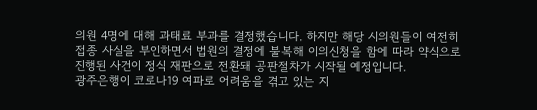의원 4명에 대해 과태료 부과를 결정했습니다. 하지만 해당 시의원들이 여전히 접종 사실을 부인하면서 법원의 결정에 불복해 이의신청을 함에 따라 약식으로 진행된 사건이 정식 재판으로 전환돼 공판절차가 시작될 예정입니다.
광주은행이 코로나19 여파로 어려움을 겪고 있는 지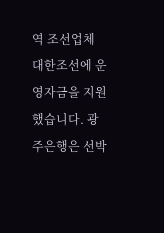역 조선업체 대한조선에 운영자금을 지원했습니다. 광주은행은 선박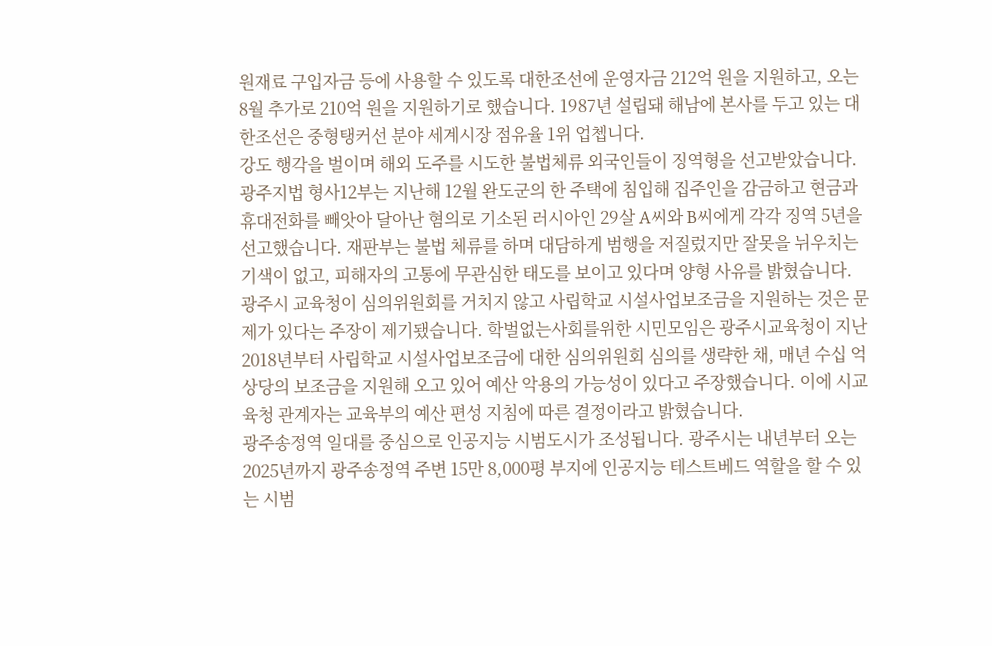원재료 구입자금 등에 사용할 수 있도록 대한조선에 운영자금 212억 원을 지원하고, 오는 8월 추가로 210억 원을 지원하기로 했습니다. 1987년 설립돼 해남에 본사를 두고 있는 대한조선은 중형탱커선 분야 세계시장 점유율 1위 업쳅니다.
강도 행각을 벌이며 해외 도주를 시도한 불법체류 외국인들이 징역형을 선고받았습니다. 광주지법 형사12부는 지난해 12월 완도군의 한 주택에 침입해 집주인을 감금하고 현금과 휴대전화를 빼앗아 달아난 혐의로 기소된 러시아인 29살 A씨와 B씨에게 각각 징역 5년을 선고했습니다. 재판부는 불법 체류를 하며 대담하게 범행을 저질렀지만 잘못을 뉘우치는 기색이 없고, 피해자의 고통에 무관심한 태도를 보이고 있다며 양형 사유를 밝혔습니다.
광주시 교육청이 심의위원회를 거치지 않고 사립학교 시설사업보조금을 지원하는 것은 문제가 있다는 주장이 제기됐습니다. 학벌없는사회를위한 시민모임은 광주시교육청이 지난 2018년부터 사립학교 시설사업보조금에 대한 심의위원회 심의를 생략한 채, 매년 수십 억 상당의 보조금을 지원해 오고 있어 예산 악용의 가능성이 있다고 주장했습니다. 이에 시교육청 관계자는 교육부의 예산 편성 지침에 따른 결정이라고 밝혔습니다.
광주송정역 일대를 중심으로 인공지능 시범도시가 조성됩니다. 광주시는 내년부터 오는 2025년까지 광주송정역 주변 15만 8,000평 부지에 인공지능 테스트베드 역할을 할 수 있는 시범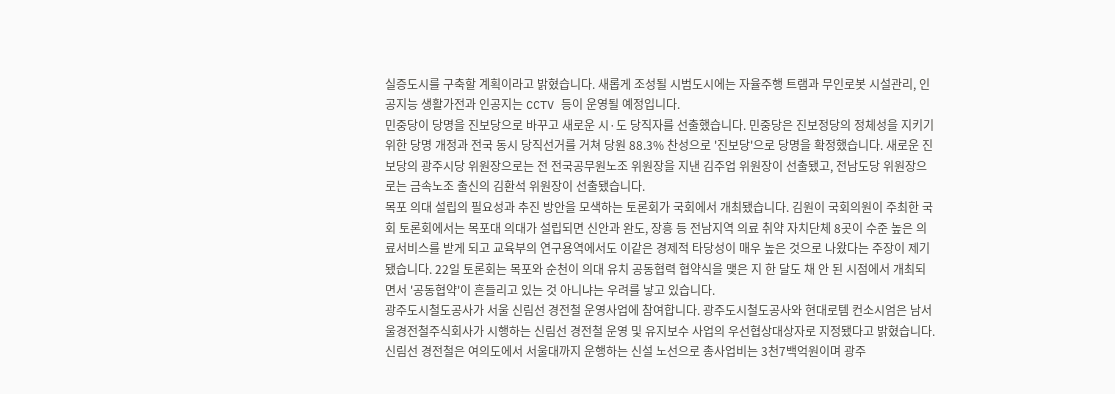실증도시를 구축할 계획이라고 밝혔습니다. 새롭게 조성될 시범도시에는 자율주행 트램과 무인로봇 시설관리, 인공지능 생활가전과 인공지는 CCTV 등이 운영될 예정입니다.
민중당이 당명을 진보당으로 바꾸고 새로운 시·도 당직자를 선출했습니다. 민중당은 진보정당의 정체성을 지키기 위한 당명 개정과 전국 동시 당직선거를 거쳐 당원 88.3% 찬성으로 '진보당'으로 당명을 확정했습니다. 새로운 진보당의 광주시당 위원장으로는 전 전국공무원노조 위원장을 지낸 김주업 위원장이 선출됐고, 전남도당 위원장으로는 금속노조 출신의 김환석 위원장이 선출됐습니다.
목포 의대 설립의 필요성과 추진 방안을 모색하는 토론회가 국회에서 개최됐습니다. 김원이 국회의원이 주최한 국회 토론회에서는 목포대 의대가 설립되면 신안과 완도, 장흥 등 전남지역 의료 취약 자치단체 8곳이 수준 높은 의료서비스를 받게 되고 교육부의 연구용역에서도 이같은 경제적 타당성이 매우 높은 것으로 나왔다는 주장이 제기됐습니다. 22일 토론회는 목포와 순천이 의대 유치 공동협력 협약식을 맺은 지 한 달도 채 안 된 시점에서 개최되면서 '공동협약'이 흔들리고 있는 것 아니냐는 우려를 낳고 있습니다.
광주도시철도공사가 서울 신림선 경전철 운영사업에 참여합니다. 광주도시철도공사와 현대로템 컨소시엄은 남서울경전철주식회사가 시행하는 신림선 경전철 운영 및 유지보수 사업의 우선협상대상자로 지정됐다고 밝혔습니다. 신림선 경전철은 여의도에서 서울대까지 운행하는 신설 노선으로 총사업비는 3천7백억원이며 광주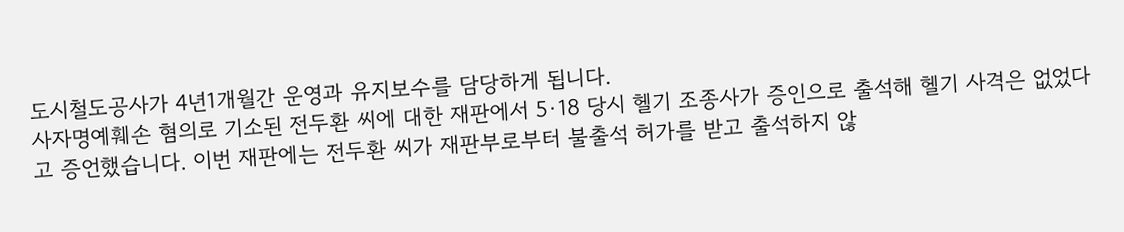도시철도공사가 4년1개월간 운영과 유지보수를 담당하게 됩니다.
사자명예훼손 혐의로 기소된 전두환 씨에 대한 재판에서 5·18 당시 헬기 조종사가 증인으로 출석해 헬기 사격은 없었다고 증언했습니다. 이번 재판에는 전두환 씨가 재판부로부터 불출석 허가를 받고 출석하지 않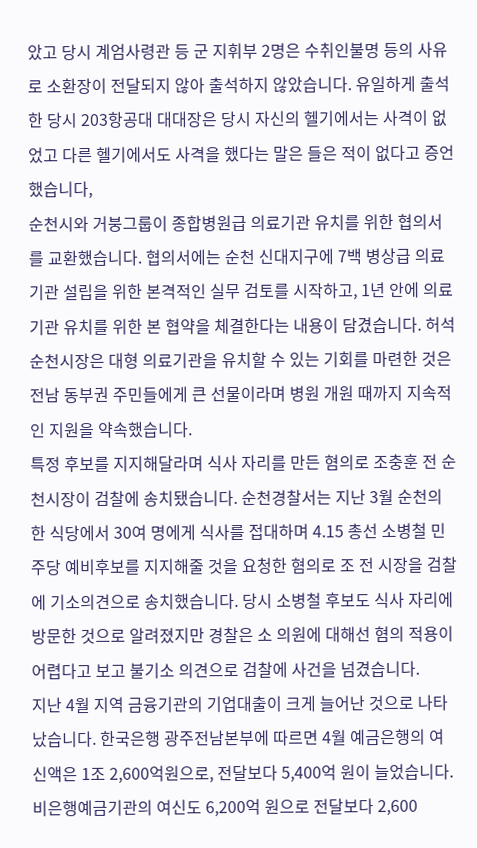았고 당시 계엄사령관 등 군 지휘부 2명은 수취인불명 등의 사유로 소환장이 전달되지 않아 출석하지 않았습니다. 유일하게 출석한 당시 203항공대 대대장은 당시 자신의 헬기에서는 사격이 없었고 다른 헬기에서도 사격을 했다는 말은 들은 적이 없다고 증언했습니다,
순천시와 거붕그룹이 종합병원급 의료기관 유치를 위한 협의서를 교환했습니다. 협의서에는 순천 신대지구에 7백 병상급 의료기관 설립을 위한 본격적인 실무 검토를 시작하고, 1년 안에 의료기관 유치를 위한 본 협약을 체결한다는 내용이 담겼습니다. 허석 순천시장은 대형 의료기관을 유치할 수 있는 기회를 마련한 것은 전남 동부권 주민들에게 큰 선물이라며 병원 개원 때까지 지속적인 지원을 약속했습니다.
특정 후보를 지지해달라며 식사 자리를 만든 혐의로 조충훈 전 순천시장이 검찰에 송치됐습니다. 순천경찰서는 지난 3월 순천의 한 식당에서 30여 명에게 식사를 접대하며 4.15 총선 소병철 민주당 예비후보를 지지해줄 것을 요청한 혐의로 조 전 시장을 검찰에 기소의견으로 송치했습니다. 당시 소병철 후보도 식사 자리에 방문한 것으로 알려졌지만 경찰은 소 의원에 대해선 혐의 적용이 어렵다고 보고 불기소 의견으로 검찰에 사건을 넘겼습니다.
지난 4월 지역 금융기관의 기업대출이 크게 늘어난 것으로 나타났습니다. 한국은행 광주전남본부에 따르면 4월 예금은행의 여신액은 1조 2,600억원으로, 전달보다 5,400억 원이 늘었습니다. 비은행예금기관의 여신도 6,200억 원으로 전달보다 2,600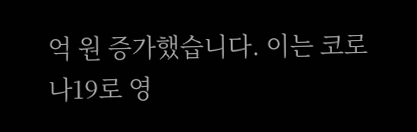억 원 증가했습니다. 이는 코로나19로 영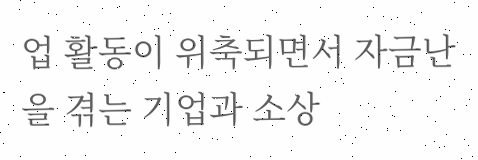업 활동이 위축되면서 자금난을 겪는 기업과 소상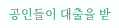공인들이 대출을 받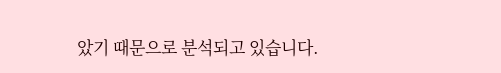았기 때문으로 분석되고 있습니다.